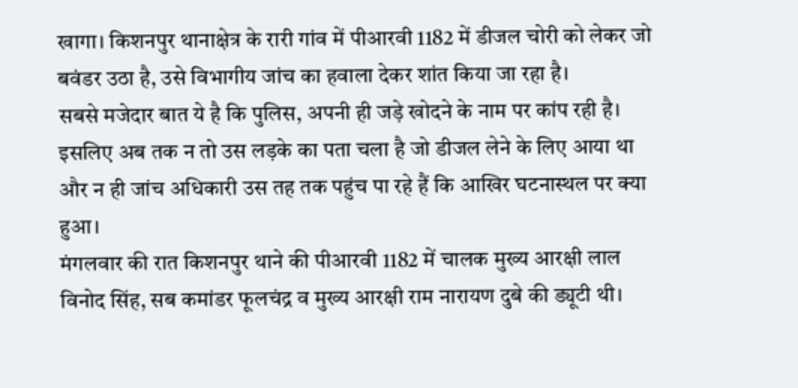खागा। किशनपुर थानाक्षेत्र के रारी गांव में पीआरवी 1182 में डीजल चोरी को लेकर जो बवंडर उठा है, उसे विभागीय जांच का हवाला देकर शांत किया जा रहा है।
सबसे मजेदार बात ये है कि पुलिस, अपनी ही जड़े खोदने के नाम पर कांप रही है। इसलिए अब तक न तो उस लड़के का पता चला है जो डीजल लेने के लिए आया था और न ही जांच अधिकारी उस तह तक पहुंच पा रहे हैं कि आखिर घटनास्थल पर क्या हुआ।
मंगलवार की रात किशनपुर थाने की पीआरवी 1182 में चालक मुख्य आरक्षी लाल विनोद सिंह, सब कमांडर फूलचंद्र व मुख्य आरक्षी राम नारायण दुबे की ड्यूटी थी।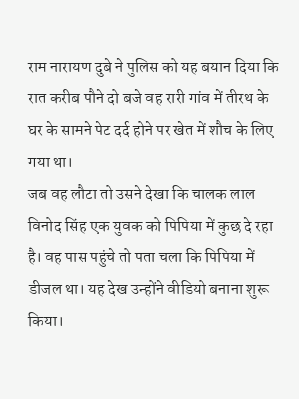राम नारायण दुबे ने पुलिस को यह बयान दिया कि रात करीब पौने दो बजे वह रारी गांव में तीरथ के घर के सामने पेट दर्द होने पर खेत में शौच के लिए गया था।
जब वह लौटा तो उसने देखा कि चालक लाल विनोद सिंह एक युवक को पिपिया में कुछ दे रहा है। वह पास पहुंचे तो पता चला कि पिपिया में डीजल था। यह देख उन्होंने वीडियो बनाना शुरू किया।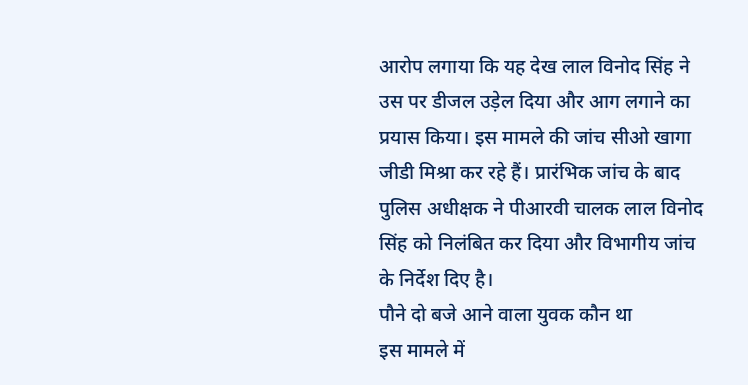आरोप लगाया कि यह देख लाल विनोद सिंह ने उस पर डीजल उड़ेल दिया और आग लगाने का प्रयास किया। इस मामले की जांच सीओ खागा जीडी मिश्रा कर रहे हैं। प्रारंभिक जांच के बाद पुलिस अधीक्षक ने पीआरवी चालक लाल विनोद सिंह को निलंबित कर दिया और विभागीय जांच के निर्देश दिए है।
पौने दो बजे आने वाला युवक कौन था
इस मामले में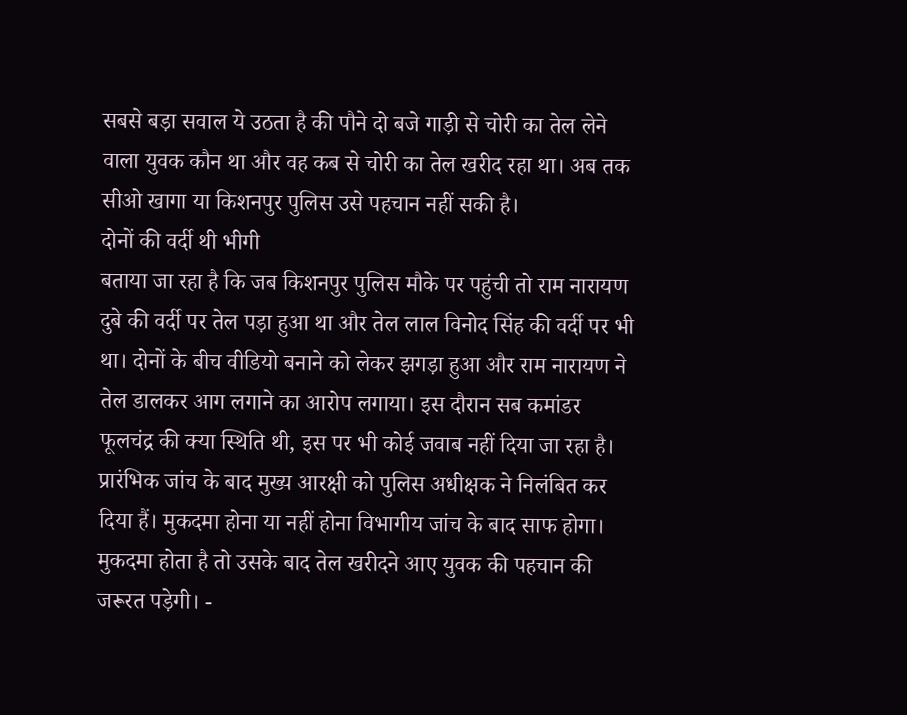सबसे बड़ा सवाल ये उठता है की पौने दो बजे गाड़ी से चोरी का तेल लेने वाला युवक कौन था और वह कब से चोरी का तेल खरीद रहा था। अब तक सीओ खागा या किशनपुर पुलिस उसे पहचान नहीं सकी है।
दोनों की वर्दी थी भीगी
बताया जा रहा है कि जब किशनपुर पुलिस मौके पर पहुंची तो राम नारायण दुबे की वर्दी पर तेल पड़ा हुआ था और तेल लाल विनोद सिंह की वर्दी पर भी था। दोनों के बीच वीडियो बनाने को लेकर झगड़ा हुआ और राम नारायण ने तेल डालकर आग लगाने का आरोप लगाया। इस दौरान सब कमांडर फूलचंद्र की क्या स्थिति थी, इस पर भी कोई जवाब नहीं दिया जा रहा है।
प्रारंभिक जांच के बाद मुख्य आरक्षी को पुलिस अधीक्षक ने निलंबित कर दिया हैं। मुकदमा होना या नहीं होना विभागीय जांच के बाद साफ होगा। मुकदमा होता है तो उसके बाद तेल खरीदने आए युवक की पहचान की जरूरत पड़ेगी। -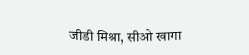जीडी मिश्रा, सीओ खागा